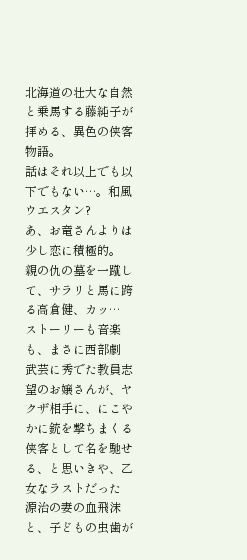北海道の壮大な自然と乗馬する藤純子が拝める、異色の侠客物語。
話はそれ以上でも以下でもない…。和風ウエスタン?
あ、お竜さんよりは少し恋に積極的。
親の仇の墓を一蹴して、サラリと馬に跨る高倉健、カッ…
ストーリーも音楽も、まさに西部劇
武芸に秀でた教員志望のお嬢さんが、ヤクザ相手に、にこやかに銃を撃ちまくる
侠客として名を馳せる、と思いきや、乙女なラストだった
源治の妻の血飛沫と、子どもの虫歯が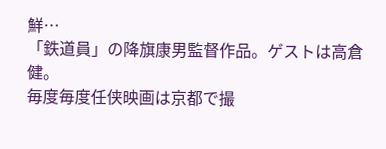鮮…
「鉄道員」の降旗康男監督作品。ゲストは高倉健。
毎度毎度任侠映画は京都で撮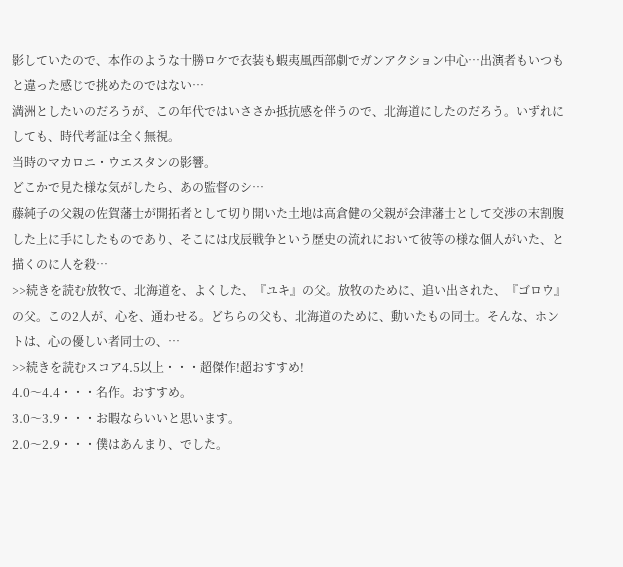影していたので、本作のような十勝ロケで衣装も蝦夷風西部劇でガンアクション中心…出演者もいつもと違った感じで挑めたのではない…
満洲としたいのだろうが、この年代ではいささか抵抗感を伴うので、北海道にしたのだろう。いずれにしても、時代考証は全く無視。
当時のマカロニ・ウエスタンの影響。
どこかで見た様な気がしたら、あの監督のシ…
藤純子の父親の佐賀藩士が開拓者として切り開いた土地は高倉健の父親が会津藩士として交渉の末割腹した上に手にしたものであり、そこには戊辰戦争という歴史の流れにおいて彼等の様な個人がいた、と描くのに人を殺…
>>続きを読む放牧で、北海道を、よくした、『ユキ』の父。放牧のために、追い出された、『ゴロウ』の父。この2人が、心を、通わせる。どちらの父も、北海道のために、動いたもの同士。そんな、ホントは、心の優しい者同士の、…
>>続きを読むスコア4.5以上・・・超傑作!超おすすめ!
4.0〜4.4・・・名作。おすすめ。
3.0〜3.9・・・お暇ならいいと思います。
2.0〜2.9・・・僕はあんまり、でした。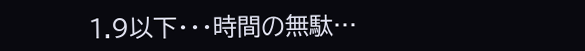1.9以下・・・時間の無駄…